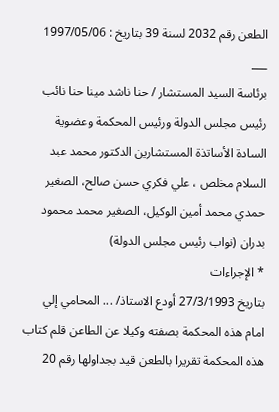الطعن رقم 2032 لسنة 39 بتاريخ : 1997/05/06
___
برئاسة السيد المستشار / حنا ناشد مينا حنا نائب رئيس مجلس الدولة ورئيس المحكمة وعضوية السادة الأساتذة المستشارين الدكتور محمد عبد السلام مخلص ، علي فكري حسن صالح، الصغير حمدي محمد أمين الوكيل، الصغير محمد محمود بدران (نواب رئيس مجلس الدولة)
* الإجراءات
بتاريخ 27/3/1993 أودع الاستاذ/ ... المحامي إلي امام هذه المحكمة بصفته وكيلا عن الطاعن قلم كتاب هذه المحكمة تقريرا بالطعن قيد بجداولها رقم 20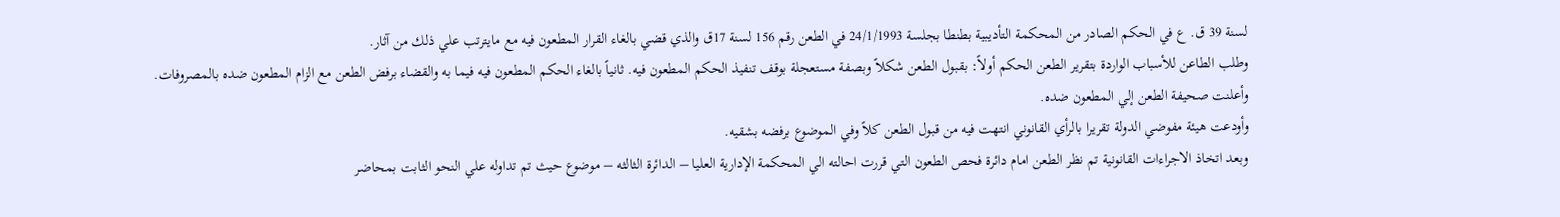لسنة 39 ق. ع في الحكم الصادر من المحكمة التأديبية بطنطا بجلسة 24/1/1993 في الطعن رقم 156 لسنة 17ق والذي قضي بالغاء القرار المطعون فيه مع مايترتب علي ذلك من آثار.
وطلب الطاعن للأسباب الواردة بتقرير الطعن الحكم أولاً: بقبول الطعن شكلاً وبصفة مستعجلة بوقف تنفيذ الحكم المطعون فيه. ثانياً بالغاء الحكم المطعون فيه فيما به والقضاء برفض الطعن مع الزام المطعون ضده بالمصروفات.
وأعلنت صحيفة الطعن إلي المطعون ضده.
وأودعت هيئة مفوضي الدولة تقريرا بالرأي القانوني انتهت فيه من قبول الطعن كلاً وفي الموضوع برفضه بشقيه.
وبعد اتخاذ الاجراءات القانونية تم نظر الطعن امام دائرة فحص الطعون التي قررت احالته الي المحكمة الإدارية العليا – الدائرة الثالثه – موضوع حيث تم تداوله علي النحو الثابت بمحاضر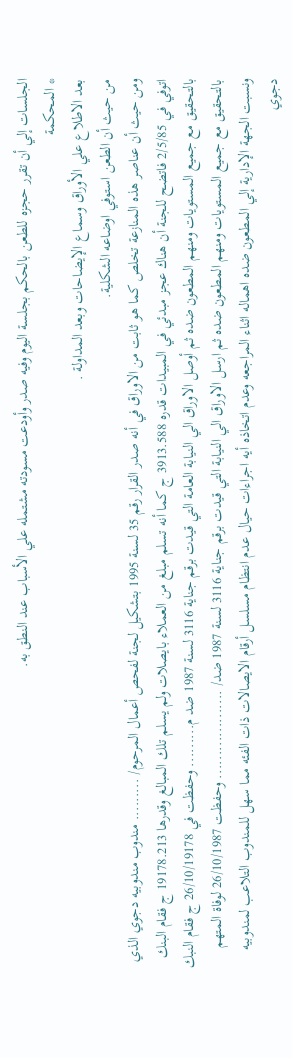الجلسات إلي أن تقرر حجزه للطعن بالحكم بجلسة اليوم وفيه صدر وأودعت مسودته مشتمله علي الأسباب عند النطق به.
* المحكمة
بعد الاطلاع علي الأوراق وسماع الإيضاحات وبعد المداولة .
من حيث أن الطعن استوفي اوضاعه الشكلية.
ومن حيث أن عناصر هذه المنازعة تخلص كما هو ثابت من الاوراق في أنه صدر القرار رقم 35 لسنة 1995 بتشكيل لجنة لفحص أعمال المرحوم/ ......... مندوب مندوبيه دجوي الذي اتوفي في 2/5/85 فاتضح للجنة أن هناك عجز مبدئي في المبيدات قدره 3913.588 ج كما أنه تسلم مبلغ من العملاء بايصلات ولم يسلم تلك المبالغ وقدرها 19178.213 ج فقام البنك بالتحقيق مع جميع المستويات ومنهم المطعون ضده ثم أوصل الاوراق الي النيابة العامة التي قيدت برقم جناية 3116 لسنة 1987 ضد م......... وحفظت في 26/10/19178 ج فقام النبك بالتحقيق مع جميع المستويات ومنهم المطعون ضده ثم ارسل الاوراق الي النيابة التي قيدت برقم جناية 3116 لسنة 1987 ضد/ ................... وحفظت 26/10/1987 لوفاة المتهم ونسبت الجهة الإدارية إلي المطعون ضده اهماله اثناء المراجعه وعدم اتخاذه أيه اجراءات حيال عدم انتظام مسلسل أرقام الايصالات ذات الفئه مما سهل للمندوب التلاعب لمندوبيه دجوي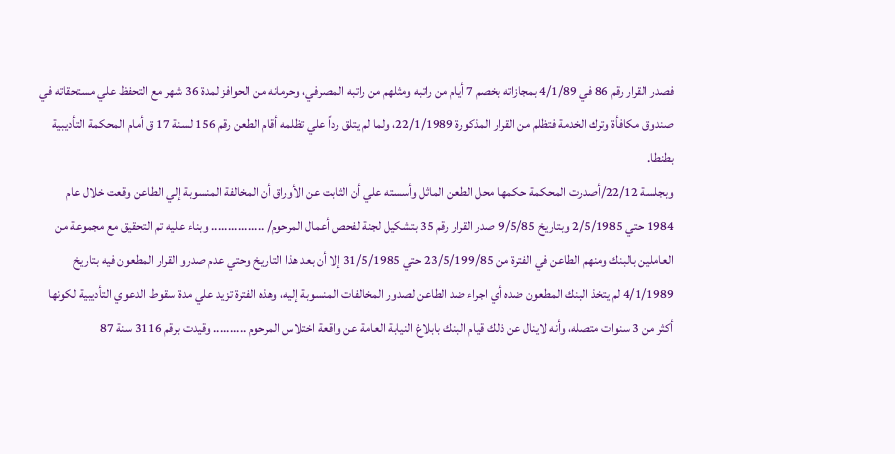فصدر القرار رقم 86 في 4/1/89 بمجازاته بخصم 7 أيام من راتبه ومثلهم من راتبه المصرفي، وحرمانه من الحوافز لمدة 36 شهر مع التحفظ علي مستحقاته في صندوق مكافأة وترك الخدمة فتظلم من القرار المذكورة 22/1/1989، ولما لم يتلق رداً علي تظلمه أقام الطعن رقم 156 لسنة 17 ق أمام المحكمة التأديبية بطنطا.
وبجلسة 22/12/أصدرت المحكمة حكمها محل الطعن الماثل وأسسته علي أن الثابت عن الأوراق أن المخالفة المنسوبة إلي الطاعن وقعت خلال عام 1984 حتي 2/5/1985 وبتاريخ 9/5/85 صدر القرار رقم 35 بتشكيل لجنة لفحص أعمال المرحوم/ ................ وبناء عليه تم التحقيق مع مجموعة من العاملين بالبنك ومنهم الطاعن في الفترة من 23/5/199/85 حتي 31/5/1985 إلا أن بعد هذا التاريخ وحتي عدم صدرو القرار المطعون فيه بتاريخ 4/1/1989 لم يتخذ البنك المطعون ضده أي اجراء ضد الطاعن لصدور المخالفات المنسوبة إليه، وهذه الفترة تزيد علي مدة سقوط الدعوي التأديبية لكونها أكثر من 3 سنوات متصله، وأنه لاينال عن ذلك قيام البنك بابلاغ النيابة العامة عن واقعة اختلاس المرحوم .......... وقيدت برقم 3116 سنة 87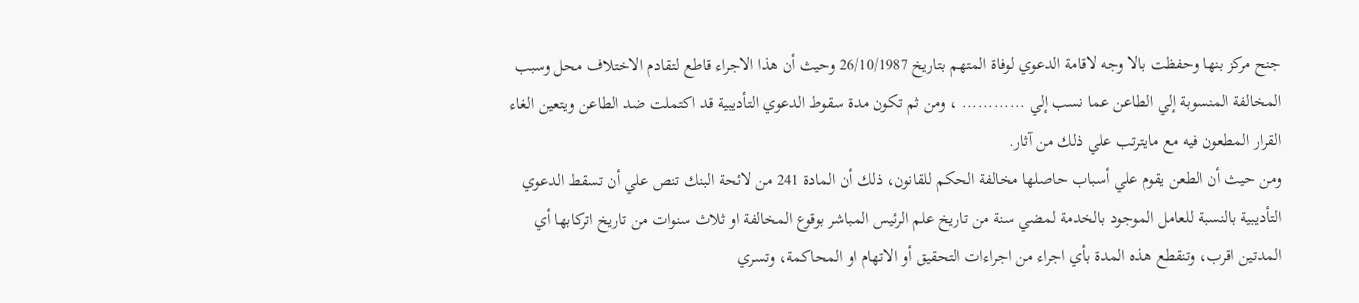جنح مركز بنها وحفظت بالا وجه لاقامة الدعوي لوفاة المتهم بتاريخ 26/10/1987 وحيث أن هذا الاجراء قاطع لتقادم الاختلاف محل وسبب المخالفة المنسوبة إلي الطاعن عما نسب إلي ............ ، ومن ثم تكون مدة سقوط الدعوي التأديبية قد اكتملت ضد الطاعن ويتعين الغاء القرار المطعون فيه مع مايترتب علي ذلك من آثار.
ومن حيث أن الطعن يقوم علي أسباب حاصلها مخالفة الحكم للقانون، ذلك أن المادة 241 من لائحة البنك تنص علي أن تسقط الدعوي التأديبية بالنسبة للعامل الموجود بالخدمة لمضي سنة من تاريخ علم الرئيس المباشر بوقوع المخالفة او ثلاث سنوات من تاريخ اتركابها أي المدتين اقرب، وتنقطع هذه المدة بأي اجراء من اجراءات التحقيق أو الاتهام او المحاكمة، وتسري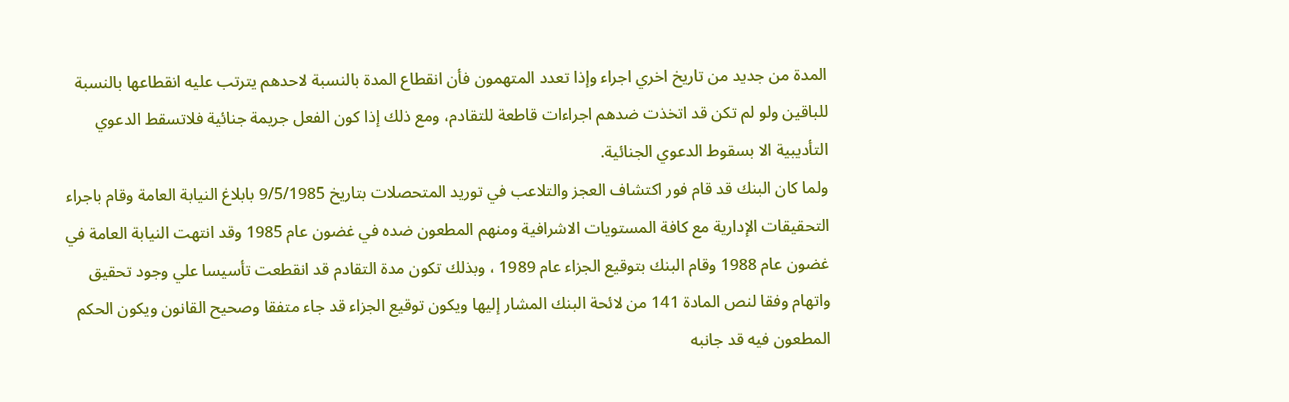المدة من جديد من تاريخ اخري اجراء وإذا تعدد المتهمون فأن انقطاع المدة بالنسبة لاحدهم يترتب عليه انقطاعها بالنسبة للباقين ولو لم تكن قد اتخذت ضدهم اجراءات قاطعة للتقادم، ومع ذلك إذا كون الفعل جريمة جنائية فلاتسقط الدعوي التأديبية الا بسقوط الدعوي الجنائية.
ولما كان البنك قد قام فور اكتشاف العجز والتلاعب في توريد المتحصلات بتاريخ 9/5/1985 بابلاغ النيابة العامة وقام باجراء التحقيقات الإدارية مع كافة المستويات الاشرافية ومنهم المطعون ضده في غضون عام 1985 وقد انتهت النيابة العامة في غضون عام 1988 وقام البنك بتوقيع الجزاء عام 1989 ، وبذلك تكون مدة التقادم قد انقطعت تأسيسا علي وجود تحقيق واتهام وفقا لنص المادة 141 من لائحة البنك المشار إليها ويكون توقيع الجزاء قد جاء متفقا وصحيح القانون ويكون الحكم المطعون فيه قد جانبه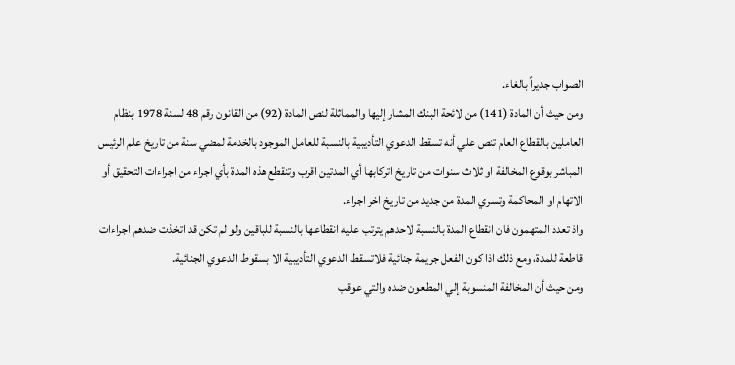الصواب جديراً بالغاء.
ومن حيث أن المادة (141) من لائحة البنك المشار إليها والمماثلة لنص المادة (92) من القانون رقم 48 لسنة 1978 بنظام العاملين بالقطاع العام تنص علي أنه تسقط الدعوي التأديبية بالنسبة للعامل الموجود بالخدمة لمضي سنة من تاريخ علم الرئيس المباشر بوقوع المخالفة او ثلاث سنوات من تاريخ اتركابها أي المدتين اقرب وتنقطع هذه المدة بأي اجراء من اجراءات التحقيق أو الاتهام او المحاكمة وتسري المدة من جديد من تاريخ اخر اجراء.
واذ تعدد المتهمون فان انقطاع المدة بالنسبة لاحدهم يترتب عليه انقطاعها بالنسبة للباقين ولو لم تكن قد اتخذت ضدهم اجراءات قاطعة للمدة، ومع ذلك اذا كون الفعل جريمة جنائية فلاتسقط الدعوي التأديبية الا بسقوط الدعوي الجنائية.
ومن حيث أن المخالفة المنسوبة إلي المطعون ضده والتي عوقب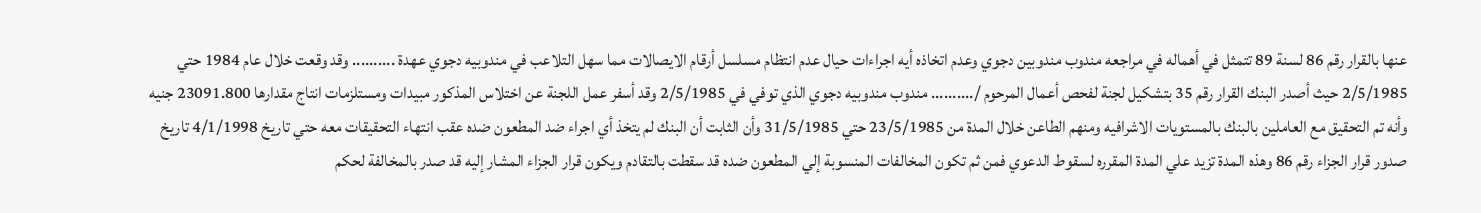عنها بالقرار رقم 86 لسنة 89 تتمثل في أهماله في مراجعه مندوب مندوبين دجوي وعدم اتخاذه أيه اجراءات حيال عدم انتظام مسلسل أرقام الايصالات مما سهل التلاعب في مندوبيه دجوي عهدة .......... وقد وقعت خلال عام 1984 حتي 2/5/1985 حيث أصدر البنك القرار رقم 35 بتشكيل لجنة لفحص أعمال المرحوم /.......... مندوب مندوبيه دجوي الذي توفي في 2/5/1985 وقد أسفر عمل اللجنة عن اختلاس المذكور مبيدات ومستلزمات انتاج مقدارها 23091.800 جنيه وأنه تم التحقيق مع العاملين بالبنك بالمستويات الاشرافيه ومنهم الطاعن خلال المدة من 23/5/1985 حتي 31/5/1985 وأن الثابت أن البنك لم يتخذ أي اجراء ضد المطعون ضده عقب انتهاء التحقيقات معه حتي تاريخ 4/1/1998 تاريخ صدور قرار الجزاء رقم 86 وهذه المدة تزيد علي المدة المقرره لسقوط الدعوي فمن ثم تكون المخالفات المنسوبة إلي المطعون ضده قد سقطت بالتقادم ويكون قرار الجزاء المشار إليه قد صدر بالمخالفة لحكم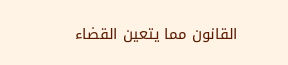القانون مما يتعين القضاء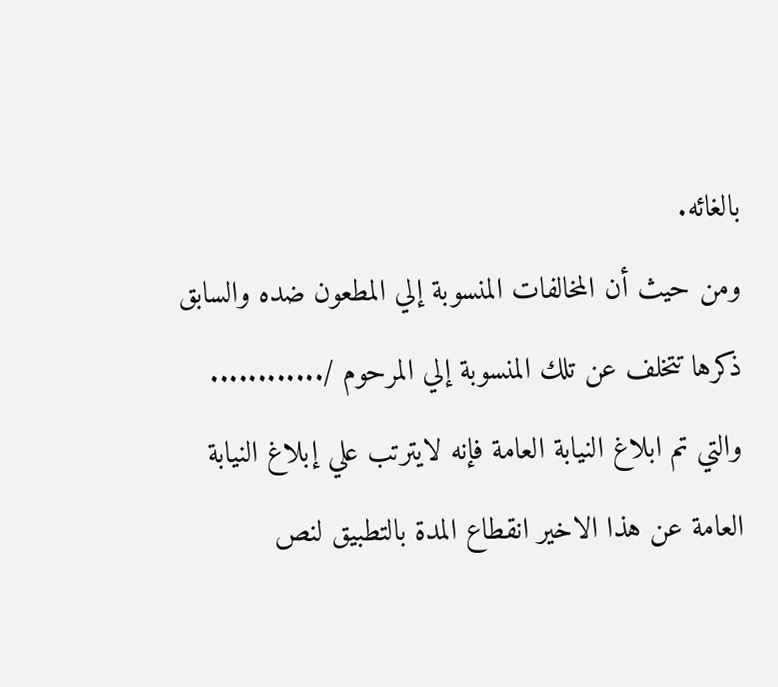بالغائه.
ومن حيث أن المخالفات المنسوبة إلي المطعون ضده والسابق ذكرها تتخلف عن تلك المنسوبة إلي المرحوم /............ والتي تم ابلاغ النيابة العامة فإنه لايترتب علي إبلاغ النيابة العامة عن هذا الاخير انقطاع المدة بالتطبيق لنص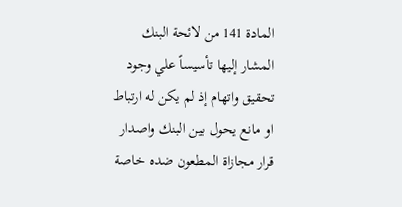المادة 141 من لائحة البنك المشار إليها تأسيساً علي وجود تحقيق واتهام إذ لم يكن له ارتباط او مانع يحول بين البنك واصدار قرار مجازاة المطعون ضده خاصة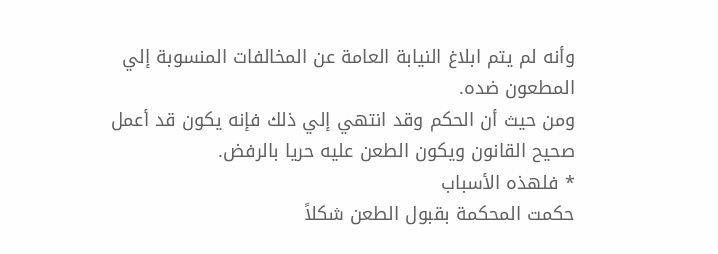وأنه لم يتم ابلاغ النيابة العامة عن المخالفات المنسوبة إلي المطعون ضده.
ومن حيث أن الحكم وقد انتهي إلي ذلك فإنه يكون قد أعمل صحيح القانون ويكون الطعن عليه حريا بالرفض.
* فلهذه الأسباب
حكمت المحكمة بقبول الطعن شكلاً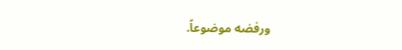ورفضه موضوعاً.